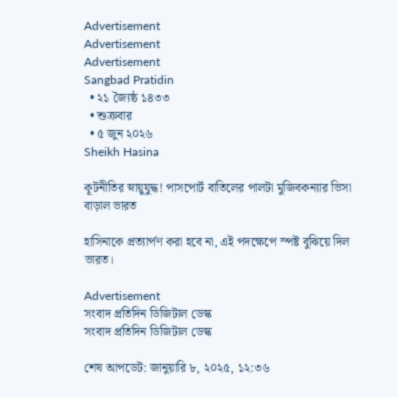Advertisement
Advertisement
Advertisement
Sangbad Pratidin
  • ২১ জ্যৈষ্ঠ ১৪৩৩
  • শুক্রবার
  • ৫ জুন ২০২৬
Sheikh Hasina

কূটনীতির স্নায়ুযুদ্ধ! পাসপোর্ট বাতিলের পালটা মুজিবকন্যার ভিসা বাড়াল ভারত

হাসিনাকে প্রত্যার্পণ করা হবে না, এই পদক্ষেপে স্পষ্ট বুঝিয়ে দিল ভারত।

Advertisement
সংবাদ প্রতিদিন ডিজিটাল ডেস্ক
সংবাদ প্রতিদিন ডিজিটাল ডেস্ক

শেষ আপডেট: জানুয়ারি ৮, ২০২৫, ১২:৩৬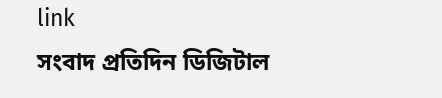link
সংবাদ প্রতিদিন ডিজিটাল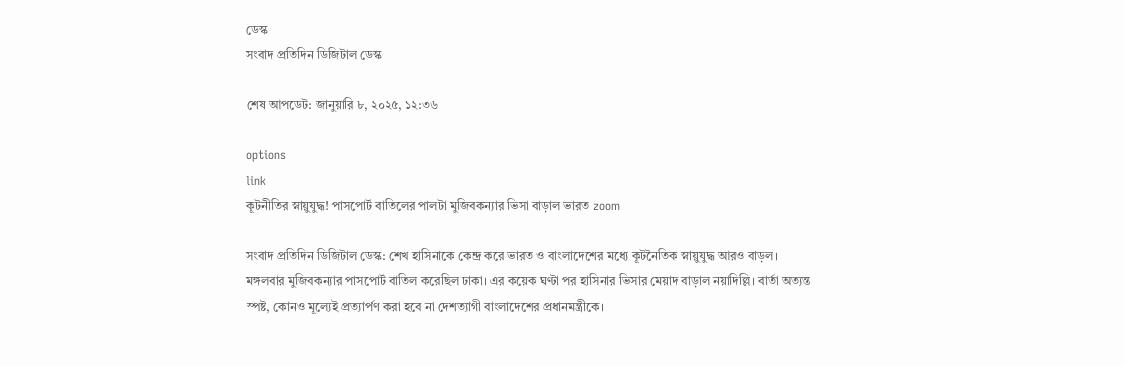ডেস্ক
সংবাদ প্রতিদিন ডিজিটাল ডেস্ক

শেষ আপডেট: জানুয়ারি ৮, ২০২৫, ১২:৩৬

options
link
কূটনীতির স্নায়ুযুদ্ধ! পাসপোর্ট বাতিলের পালটা মুজিবকন্যার ভিসা বাড়াল ভারত zoom

সংবাদ প্রতিদিন ডিজিটাল ডেস্ক: শেখ হাসিনাকে কেন্দ্র করে ভারত ও বাংলাদেশের মধ্যে কূটনৈতিক স্নায়ুযুদ্ধ আরও বাড়ল। মঙ্গলবার মুজিবকন্যার পাসপোর্ট বাতিল করেছিল ঢাকা। এর কয়েক ঘণ্টা পর হাসিনার ভিসার মেয়াদ বাড়াল নয়াদিল্লি। বার্তা অত্যন্ত স্পষ্ট, কোনও মূল্যেই প্রত্যার্পণ করা হবে না দেশত্যাগী বাংলাদেশের প্রধানমন্ত্রীকে।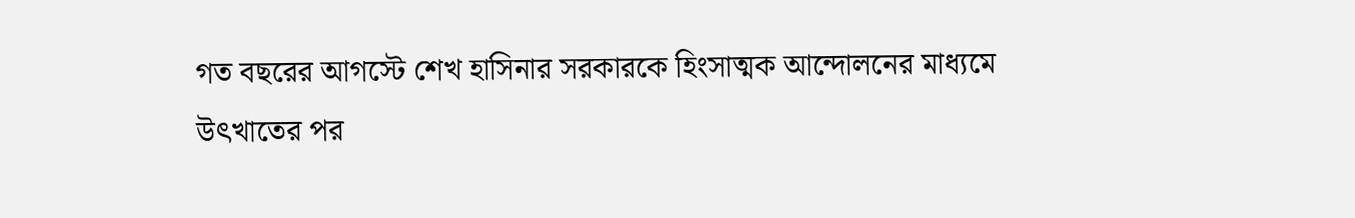গত বছরের আগস্টে শেখ হাসিনার সরকারকে হিংসাত্মক আন্দোলনের মাধ্যমে উৎখাতের পর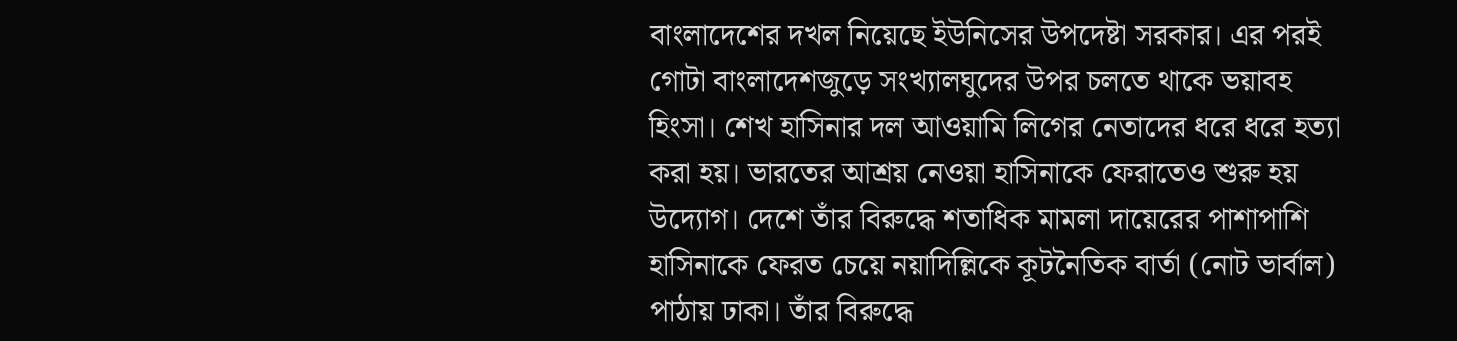বাংলাদেশের দখল নিয়েছে ইউনিসের উপদেষ্টা সরকার। এর পরই গোটা বাংলাদেশজুড়ে সংখ্যালঘুদের উপর চলতে থাকে ভয়াবহ হিংসা। শেখ হাসিনার দল আওয়ামি লিগের নেতাদের ধরে ধরে হত্যা করা হয়। ভারতের আশ্রয় নেওয়া হাসিনাকে ফেরাতেও শুরু হয় উদ্যোগ। দেশে তাঁর বিরুদ্ধে শতাধিক মামলা দায়েরের পাশাপাশি হাসিনাকে ফেরত চেয়ে নয়াদিল্লিকে কূটনৈতিক বার্তা (নোট ভার্বাল) পাঠায় ঢাকা। তাঁর বিরুদ্ধে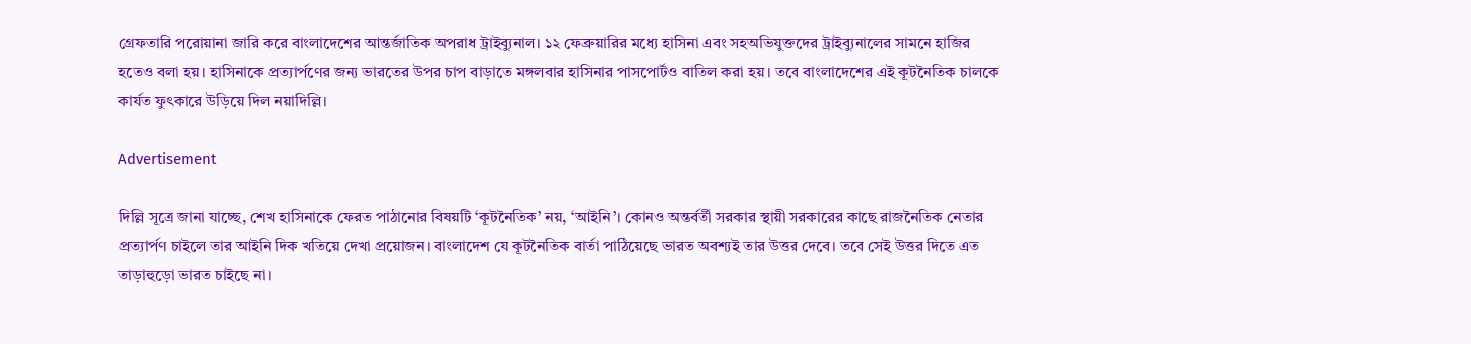গ্রেফতারি পরোয়ানা জারি করে বাংলাদেশের আন্তর্জাতিক অপরাধ ট্রাইব্যুনাল। ১২ ফেব্রুয়ারির মধ্যে হাসিনা এবং সহঅভিযুক্তদের ট্রাইব্যুনালের সামনে হাজির হতেও বলা হয়। হাসিনাকে প্রত্যার্পণের জন্য ভারতের উপর চাপ বাড়াতে মঙ্গলবার হাসিনার পাসপোর্টও বাতিল করা হয়। তবে বাংলাদেশের এই কূটনৈতিক চালকে কার্যত ফুৎকারে উড়িয়ে দিল নয়াদিল্লি।

Advertisement

দিল্লি সূত্রে জানা যাচ্ছে, শেখ হাসিনাকে ফেরত পাঠানোর বিষয়টি ‘কূটনৈতিক’ নয়, ‘আইনি’। কোনও অন্তর্বর্তী সরকার স্থায়ী সরকারের কাছে রাজনৈতিক নেতার প্রত্যার্পণ চাইলে তার আইনি দিক খতিয়ে দেখা প্রয়োজন। বাংলাদেশ যে কূটনৈতিক বার্তা পাঠিয়েছে ভারত অবশ্যই তার উত্তর দেবে। তবে সেই উত্তর দিতে এত তাড়াহুড়ো ভারত চাইছে না।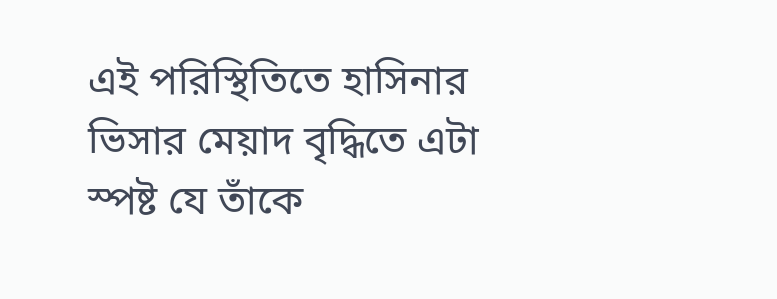এই পরিস্থিতিতে হাসিনার ভিসার মেয়াদ বৃদ্ধিতে এটা স্পষ্ট যে তাঁকে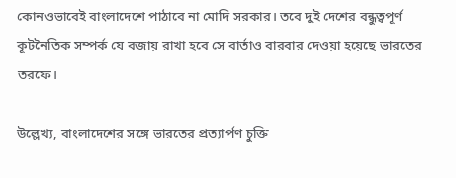কোনওভাবেই বাংলাদেশে পাঠাবে না মোদি সরকার। তবে দুই দেশের বন্ধুত্বপূর্ণ কূটনৈতিক সম্পর্ক যে বজায় রাখা হবে সে বার্তাও বারবার দেওয়া হয়েছে ভারতের তরফে।

উল্লেখ্য, বাংলাদেশের সঙ্গে ভারতের প্রত্যার্পণ চুক্তি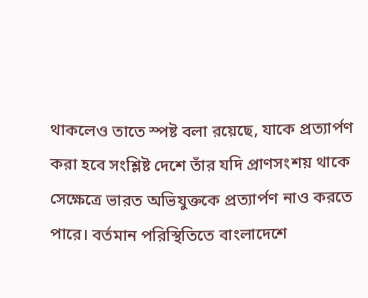থাকলেও তাতে স্পষ্ট বলা রয়েছে, যাকে প্রত্যার্পণ করা হবে সংশ্লিষ্ট দেশে তাঁর যদি প্রাণসংশয় থাকে সেক্ষেত্রে ভারত অভিযুক্তকে প্রত্যার্পণ নাও করতে পারে। বর্তমান পরিস্থিতিতে বাংলাদেশে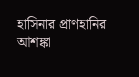হাসিনার প্রাণহানির আশঙ্কা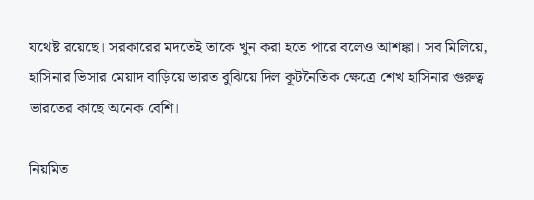যথেষ্ট রয়েছে। সরকারের মদতেই তাকে খুন করা হতে পারে বলেও আশঙ্কা। সব মিলিয়ে, হাসিনার ভিসার মেয়াদ বাড়িয়ে ভারত বুঝিয়ে দিল কূটনৈতিক ক্ষেত্রে শেখ হাসিনার গুরুত্ব ভারতের কাছে অনেক বেশি।

নিয়মিত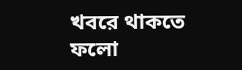খবরে থাকতে ফলো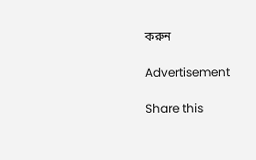করুন

Advertisement

Share this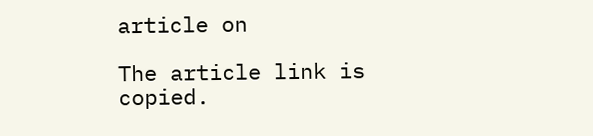article on

The article link is copied.